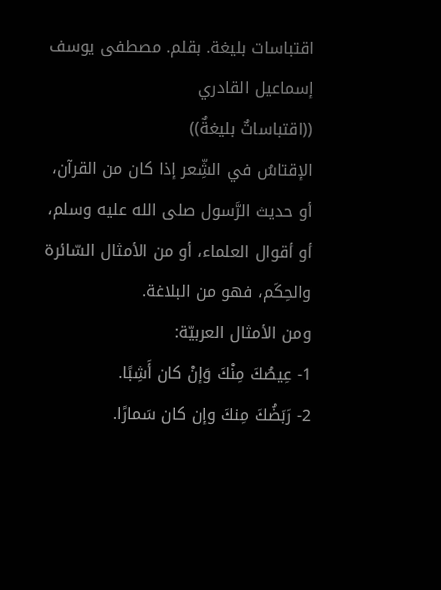اقتباسات بليغة. بقلم. مصطفى يوسف إسماعيل القادري
((اقتباساتٌ بليغةٌ))
الإقتاسُ في الشِّعر إذا كان من القرآن، أو حديث الرَّسول صلى الله عليه وسلم، أو أقوال العلماء، أو من الأمثال السّائرة والحِكَم، فهو من البلاغة.
ومن الأمثال العربيّة:
1- عِيصُكَ مِنْكَ وَإنْ كان أَشِبًا.
2- رَبَضُكَ مِنكَ وإن كان سَمارًا.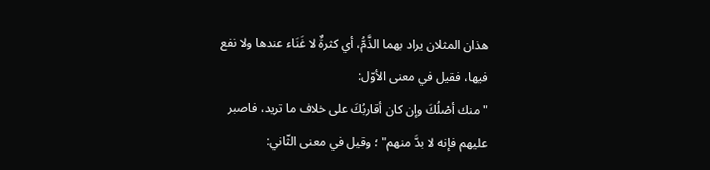هذان المثلان يراد بهما الذَّمُّ، أي كثرةٌ لا غَنَاء عندها ولا نفع فيها، فقيل في معنى الأوّل:
"منك أصْلُكَ وإن كان أقاربُكَ على خلاف ما تريد، فاصبر عليهم فإنه لا بدَّ منهم" ؛ وقيل في معنى الثّاني: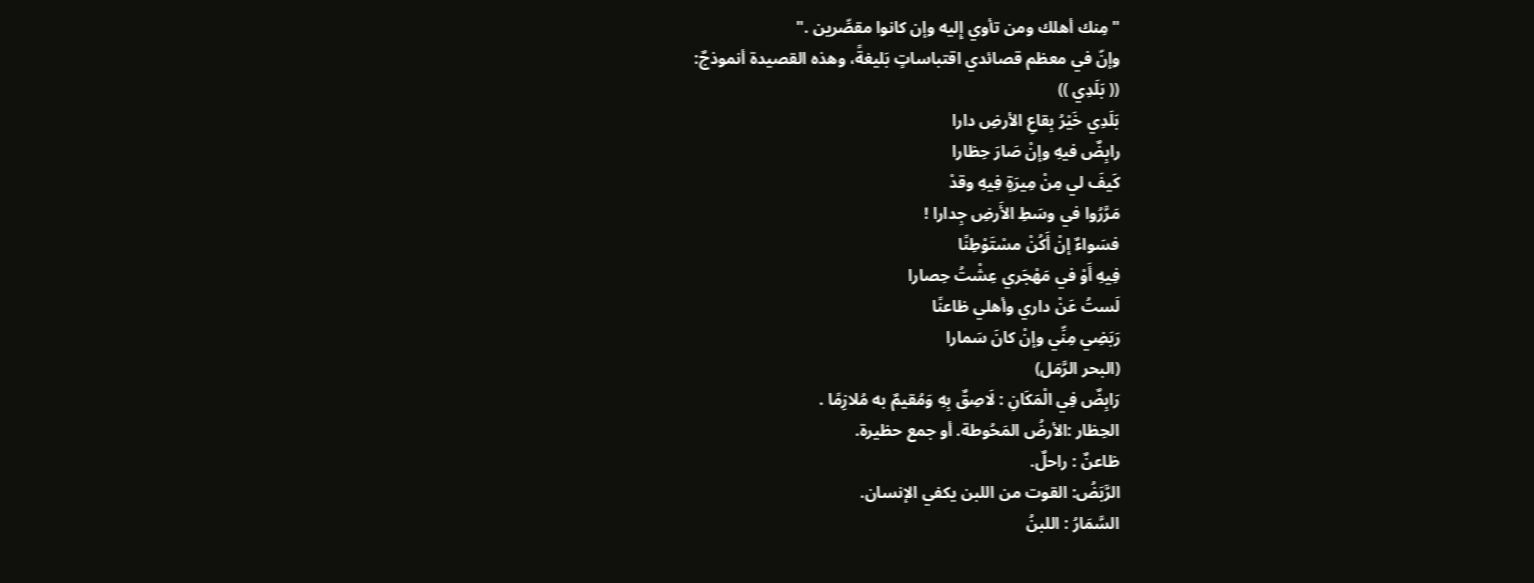"مِنك أهلك ومن تأوي إِليه وإن كانوا مقصِّرين ."
وإنّ في معظم قصائدي اقتباساتٍ بَليغةً، وهذه القصيدة أنموذجٌ:
(( بَلَدِي ))
بَلَدِي خَيْرُ بِقاعِ الأرضِ دارا
رابِضٌ فيهِ وإنْ صَارَ حِظارا
كَيفَ لي مِنْ مِيرَةٍ فِيهِ وقدْ
مَرَّرُوا في وسَطِ الأَرضِ جِدارا !
فسَواءٌ إنْ أَكُنْ مسْتَوْطِنًا
فِيهِ أَوْ في مَهْجَري عِشْتُ حِصارا
لَستُ عَنْ داري وأهلي ظاعنًا
رَبَضِي مِنِّي وإنْ كانَ سَمارا
(البحر الرَّمَل)
رَابِضٌ فِي الْمَكَانِ : لَاصِقٌ بِهِ وَمُقيمٌ به مُلازِمًا .
الحِظار :الأرضُ المَحُوطة. أو جمع حظيرة.
ظاعنٌ : راحلٌ.
الرَّبَضُ: القوت من اللبن يكفي الإنسان.
السَّمَارُ : اللبنُ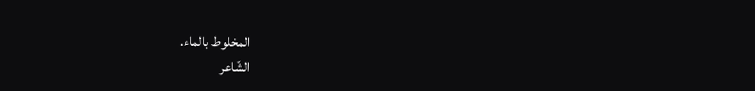المخلوط بالماء.
الشّاعر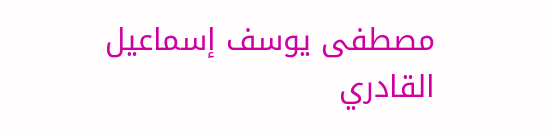مصطفى يوسف إسماعيل القادري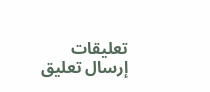تعليقات
إرسال تعليق